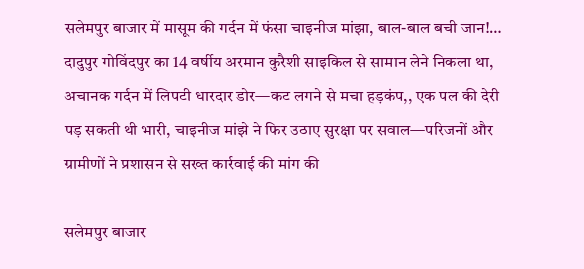सलेमपुर बाजार में मासूम की गर्दन में फंसा चाइनीज मांझा, बाल-बाल बची जान!… दादुपुर गोविंदपुर का 14 वर्षीय अरमान कुरैशी साइकिल से सामान लेने निकला था, अचानक गर्दन में लिपटी धारदार डोर—कट लगने से मचा हड़कंप,, एक पल की देरी पड़ सकती थी भारी, चाइनीज मांझे ने फिर उठाए सुरक्षा पर सवाल—परिजनों और ग्रामीणों ने प्रशासन से सख्त कार्रवाई की मांग की

सलेमपुर बाजार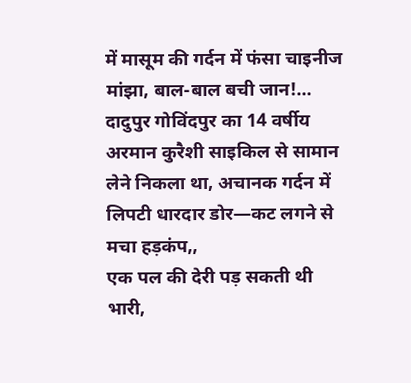में मासूम की गर्दन में फंसा चाइनीज मांझा, बाल-बाल बची जान!…
दादुपुर गोविंदपुर का 14 वर्षीय अरमान कुरैशी साइकिल से सामान लेने निकला था, अचानक गर्दन में लिपटी धारदार डोर—कट लगने से मचा हड़कंप,,
एक पल की देरी पड़ सकती थी भारी,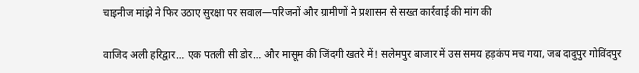चाइनीज मांझे ने फिर उठाए सुरक्षा पर सवाल—परिजनों और ग्रामीणों ने प्रशासन से सख्त कार्रवाई की मांग की

वाजिद अली हरिद्वार… एक पतली सी डोर… और मासूम की जिंदगी खतरे में! सलेमपुर बाजार में उस समय हड़कंप मच गया, जब दादुपुर गोविंदपुर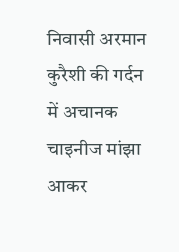निवासी अरमान कुरैशी की गर्दन में अचानक चाइनीज मांझा आकर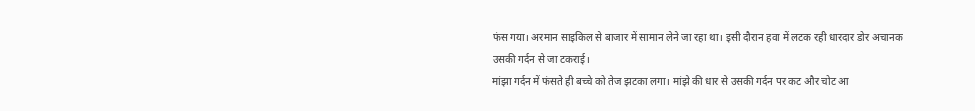फंस गया। अरमान साइकिल से बाजार में सामान लेने जा रहा था। इसी दौरान हवा में लटक रही धारदार डोर अचानक उसकी गर्दन से जा टकराई।
मांझा गर्दन में फंसते ही बच्चे को तेज झटका लगा। मांझे की धार से उसकी गर्दन पर कट और चोट आ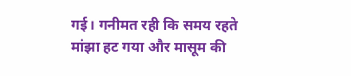गई। गनीमत रही कि समय रहते मांझा हट गया और मासूम की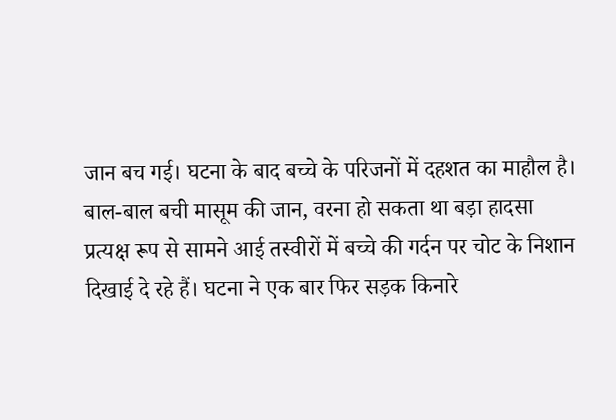जान बच गई। घटना के बाद बच्चे के परिजनों में दहशत का माहौल है।
बाल-बाल बची मासूम की जान, वरना हो सकता था बड़ा हादसा
प्रत्यक्ष रूप से सामने आई तस्वीरों में बच्चे की गर्दन पर चोट के निशान दिखाई दे रहे हैं। घटना ने एक बार फिर सड़क किनारे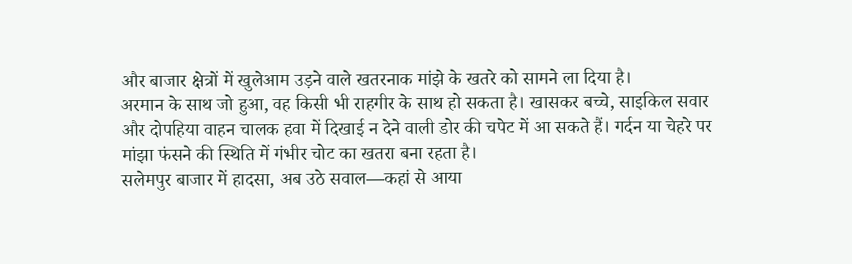और बाजार क्षेत्रों में खुलेआम उड़ने वाले खतरनाक मांझे के खतरे को सामने ला दिया है।
अरमान के साथ जो हुआ, वह किसी भी राहगीर के साथ हो सकता है। खासकर बच्चे, साइकिल सवार और दोपहिया वाहन चालक हवा में दिखाई न देने वाली डोर की चपेट में आ सकते हैं। गर्दन या चेहरे पर मांझा फंसने की स्थिति में गंभीर चोट का खतरा बना रहता है।
सलेमपुर बाजार में हादसा, अब उठे सवाल—कहां से आया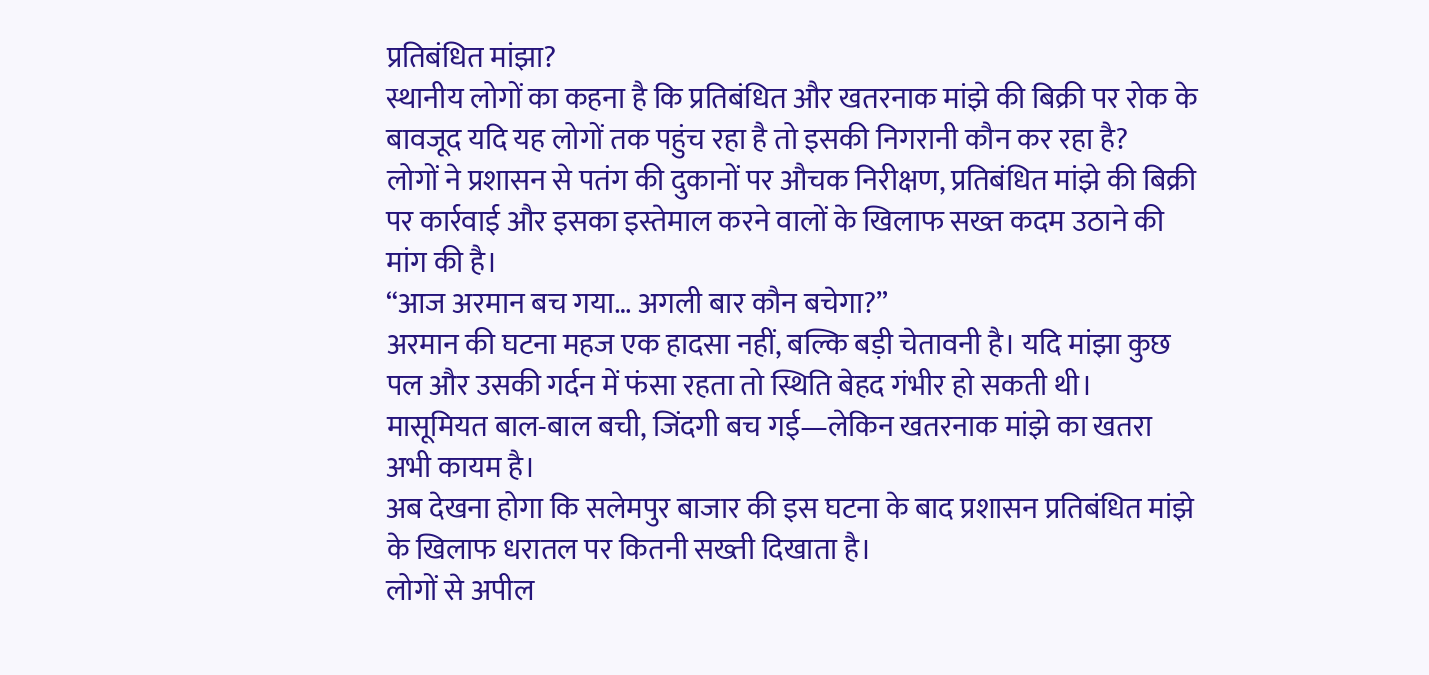प्रतिबंधित मांझा?
स्थानीय लोगों का कहना है कि प्रतिबंधित और खतरनाक मांझे की बिक्री पर रोक के बावजूद यदि यह लोगों तक पहुंच रहा है तो इसकी निगरानी कौन कर रहा है?
लोगों ने प्रशासन से पतंग की दुकानों पर औचक निरीक्षण, प्रतिबंधित मांझे की बिक्री पर कार्रवाई और इसका इस्तेमाल करने वालों के खिलाफ सख्त कदम उठाने की मांग की है।
“आज अरमान बच गया… अगली बार कौन बचेगा?”
अरमान की घटना महज एक हादसा नहीं, बल्कि बड़ी चेतावनी है। यदि मांझा कुछ पल और उसकी गर्दन में फंसा रहता तो स्थिति बेहद गंभीर हो सकती थी।
मासूमियत बाल-बाल बची, जिंदगी बच गई—लेकिन खतरनाक मांझे का खतरा अभी कायम है।
अब देखना होगा कि सलेमपुर बाजार की इस घटना के बाद प्रशासन प्रतिबंधित मांझे के खिलाफ धरातल पर कितनी सख्ती दिखाता है।
लोगों से अपील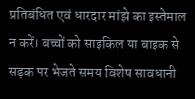प्रतिबंधित एवं धारदार मांझे का इस्तेमाल न करें। बच्चों को साइकिल या बाइक से सड़क पर भेजते समय विशेष सावधानी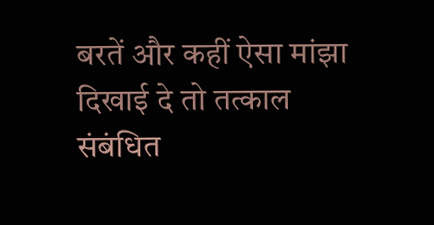बरतें और कहीं ऐसा मांझा दिखाई दे तो तत्काल संबंधित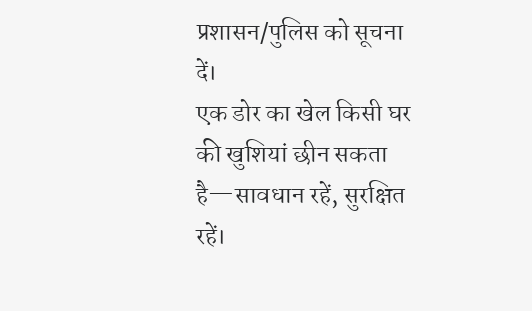प्रशासन/पुलिस को सूचना दें।
एक डोर का खेल किसी घर की खुशियां छीन सकता है—सावधान रहें, सुरक्षित रहें।